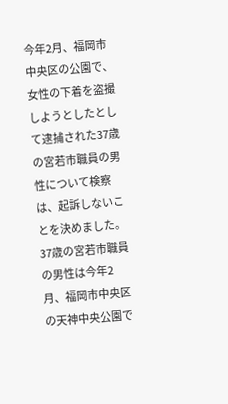今年2月、福岡市中央区の公園で、女性の下着を盗撮しようとしたとして逮捕された37歳の宮若市職員の男性について検察は、起訴しないことを決めました。 37歳の宮若市職員の男性は今年2月、福岡市中央区の天神中央公園で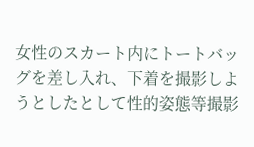女性のスカート内にトートバッグを差し入れ、下着を撮影しようとしたとして性的姿態等撮影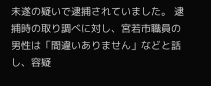未遂の疑いで逮捕されていました。 逮捕時の取り調べに対し、宮若市職員の男性は「間違いありません」などと話し、容疑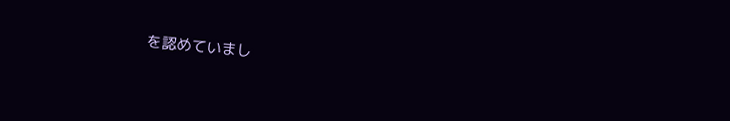を認めていまし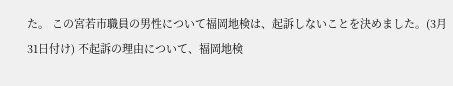た。 この宮若市職員の男性について福岡地検は、起訴しないことを決めました。(3月31日付け) 不起訴の理由について、福岡地検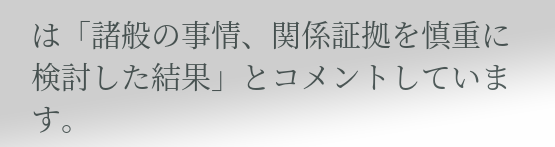は「諸般の事情、関係証拠を慎重に検討した結果」とコメントしています。